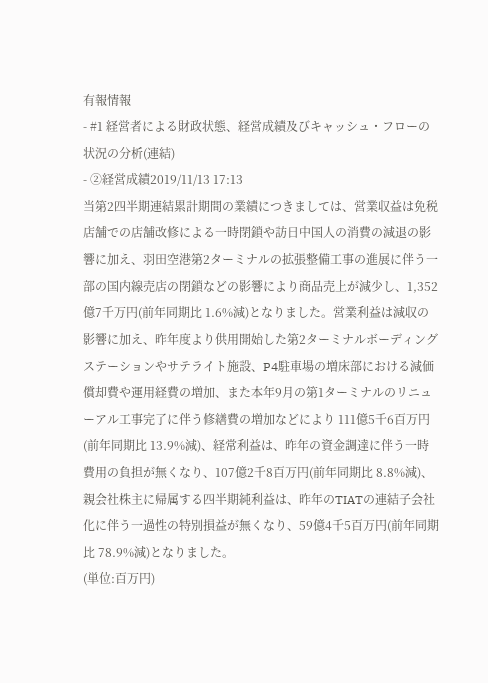有報情報
- #1 経営者による財政状態、経営成績及びキャッシュ・フローの状況の分析(連結)
- ②経営成績2019/11/13 17:13
当第2四半期連結累計期間の業績につきましては、営業収益は免税店舗での店舗改修による一時閉鎖や訪日中国人の消費の減退の影響に加え、羽田空港第2ターミナルの拡張整備工事の進展に伴う一部の国内線売店の閉鎖などの影響により商品売上が減少し、1,352億7千万円(前年同期比 1.6%減)となりました。営業利益は減収の影響に加え、昨年度より供用開始した第2ターミナルボーディングステーションやサテライト施設、P4駐車場の増床部における減価償却費や運用経費の増加、また本年9月の第1ターミナルのリニューアル工事完了に伴う修繕費の増加などにより 111億5千6百万円(前年同期比 13.9%減)、経常利益は、昨年の資金調達に伴う一時費用の負担が無くなり、107億2千8百万円(前年同期比 8.8%減)、親会社株主に帰属する四半期純利益は、昨年のTIATの連結子会社化に伴う一過性の特別損益が無くなり、59億4千5百万円(前年同期比 78.9%減)となりました。
(単位:百万円)